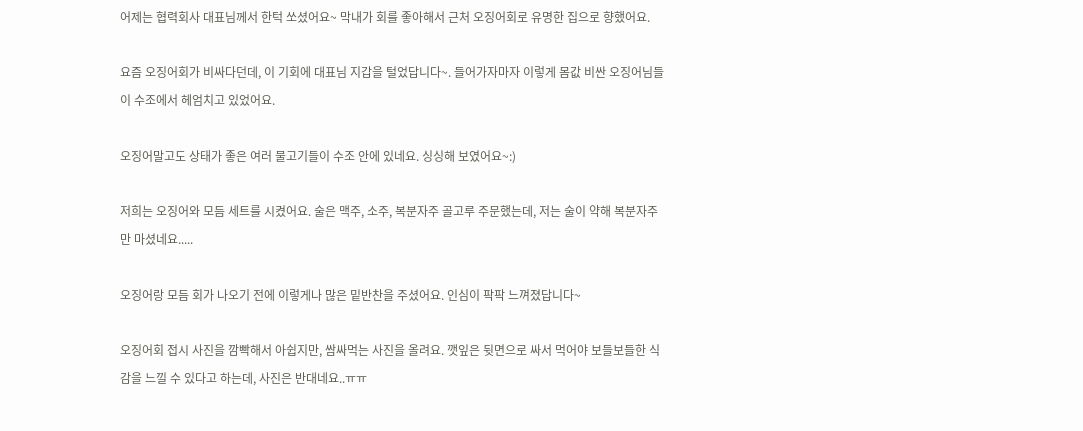어제는 협력회사 대표님께서 한턱 쏘셨어요~ 막내가 회를 좋아해서 근처 오징어회로 유명한 집으로 향했어요.

요즘 오징어회가 비싸다던데, 이 기회에 대표님 지갑을 털었답니다~. 들어가자마자 이렇게 몸값 비싼 오징어님들이 수조에서 헤엄치고 있었어요.

오징어말고도 상태가 좋은 여러 물고기들이 수조 안에 있네요. 싱싱해 보였어요~:)

저희는 오징어와 모듬 세트를 시켰어요. 술은 맥주, 소주, 복분자주 골고루 주문했는데, 저는 술이 약해 복분자주만 마셨네요.....

오징어랑 모듬 회가 나오기 전에 이렇게나 많은 밑반찬을 주셨어요. 인심이 팍팍 느껴졌답니다~

오징어회 접시 사진을 깜빡해서 아쉽지만, 쌈싸먹는 사진을 올려요. 깻잎은 뒷면으로 싸서 먹어야 보들보들한 식감을 느낄 수 있다고 하는데, 사진은 반대네요..ㅠㅠ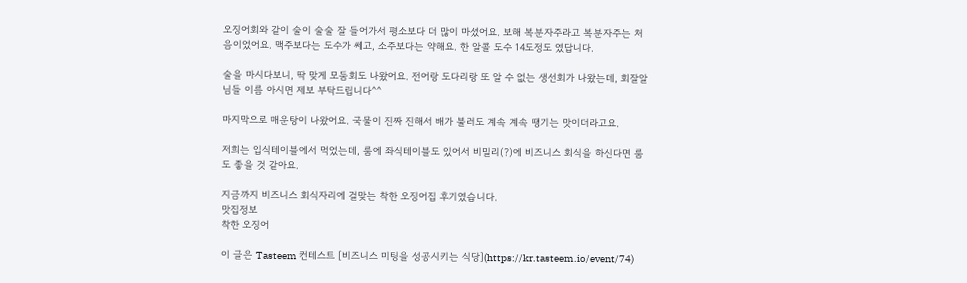오징어회와 같이 술이 술술 잘 들어가서 평소보다 더 많이 마셨어요. 보해 복분자주라고 복분자주는 처음이었어요. 맥주보다는 도수가 쎄고, 소주보다는 약해요. 한 알콜 도수 14도정도 였답니다.

술을 마시다보니, 딱 맞게 모둠회도 나왔어요. 전어랑 도다리랑 또 알 수 없는 생선회가 나왔는데, 회잘알님들 이름 아시면 제보 부탁드립니다^^

마지막으로 매운탕이 나왔어요. 국물이 진짜 진해서 배가 불러도 계속 계속 땡기는 맛이더라고요.

저희는 입식테이블에서 먹었는데, 룸에 좌식테이블도 있어서 비밀리(?)에 비즈니스 회식을 하신다면 룸도 좋을 것 같아요.

지금까지 비즈니스 회식자리에 걸맞는 착한 오징어집 후기였습니다.
맛집정보
착한 오징어

이 글은 Tasteem 컨테스트 [비즈니스 미팅을 성공시키는 식당](https://kr.tasteem.io/event/74)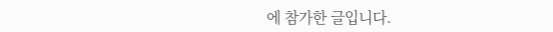에 참가한 글입니다.